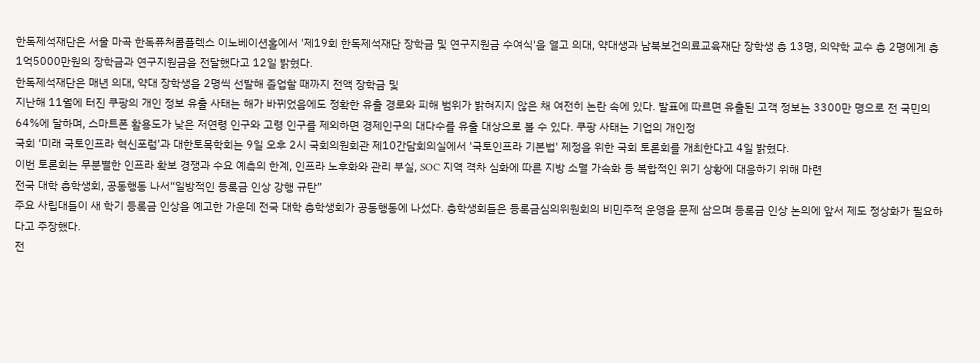한독제석재단은 서울 마곡 한독퓨처콤플렉스 이노베이션홀에서 '제19회 한독제석재단 장학금 및 연구지원금 수여식'을 열고 의대, 약대생과 남북보건의료교육재단 장학생 총 13명, 의약학 교수 총 2명에게 총 1억5000만원의 장학금과 연구지원금을 전달했다고 12일 밝혔다.
한독제석재단은 매년 의대, 약대 장학생을 2명씩 선발해 졸업할 때까지 전액 장학금 및
지난해 11월에 터진 쿠팡의 개인 정보 유출 사태는 해가 바뀌었음에도 정확한 유출 경로와 피해 범위가 밝혀지지 않은 채 여전히 논란 속에 있다. 발표에 따르면 유출된 고객 정보는 3300만 명으로 전 국민의 64%에 달하며, 스마트폰 활용도가 낮은 저연령 인구와 고령 인구를 제외하면 경제인구의 대다수를 유출 대상으로 볼 수 있다. 쿠팡 사태는 기업의 개인정
국회 ‘미래 국토인프라 혁신포럼’과 대한토목학회는 9일 오후 2시 국회의원회관 제10간담회의실에서 '국토인프라 기본법' 제정을 위한 국회 토론회를 개최한다고 4일 밝혔다.
이번 토론회는 무분별한 인프라 확보 경쟁과 수요 예측의 한계, 인프라 노후화와 관리 부실, SOC 지역 격차 심화에 따른 지방 소멸 가속화 등 복합적인 위기 상황에 대응하기 위해 마련
전국 대학 총학생회, 공동행동 나서“일방적인 등록금 인상 강행 규탄”
주요 사립대들이 새 학기 등록금 인상을 예고한 가운데 전국 대학 총학생회가 공동행동에 나섰다. 총학생회들은 등록금심의위원회의 비민주적 운영을 문제 삼으며 등록금 인상 논의에 앞서 제도 정상화가 필요하다고 주장했다.
전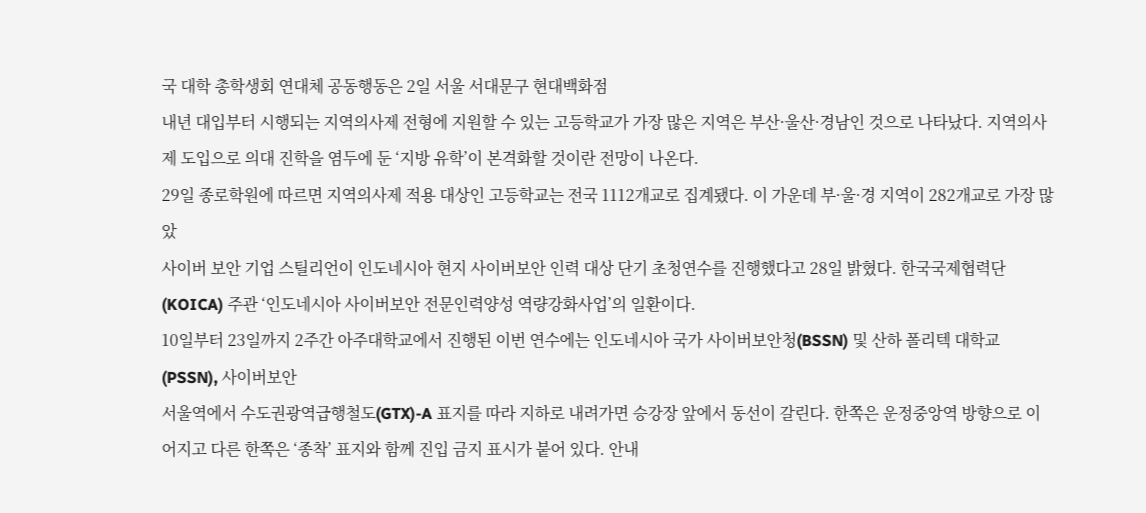국 대학 총학생회 연대체 공동행동은 2일 서울 서대문구 현대백화점
내년 대입부터 시행되는 지역의사제 전형에 지원할 수 있는 고등학교가 가장 많은 지역은 부산·울산·경남인 것으로 나타났다. 지역의사제 도입으로 의대 진학을 염두에 둔 ‘지방 유학’이 본격화할 것이란 전망이 나온다.
29일 종로학원에 따르면 지역의사제 적용 대상인 고등학교는 전국 1112개교로 집계됐다. 이 가운데 부·울·경 지역이 282개교로 가장 많았
사이버 보안 기업 스틸리언이 인도네시아 현지 사이버보안 인력 대상 단기 초청연수를 진행했다고 28일 밝혔다. 한국국제협력단(KOICA) 주관 ‘인도네시아 사이버보안 전문인력양성 역량강화사업’의 일환이다.
10일부터 23일까지 2주간 아주대학교에서 진행된 이번 연수에는 인도네시아 국가 사이버보안청(BSSN) 및 산하 폴리텍 대학교(PSSN), 사이버보안
서울역에서 수도권광역급행철도(GTX)-A 표지를 따라 지하로 내려가면 승강장 앞에서 동선이 갈린다. 한쪽은 운정중앙역 방향으로 이어지고 다른 한쪽은 ‘종착’ 표지와 함께 진입 금지 표시가 붙어 있다. 안내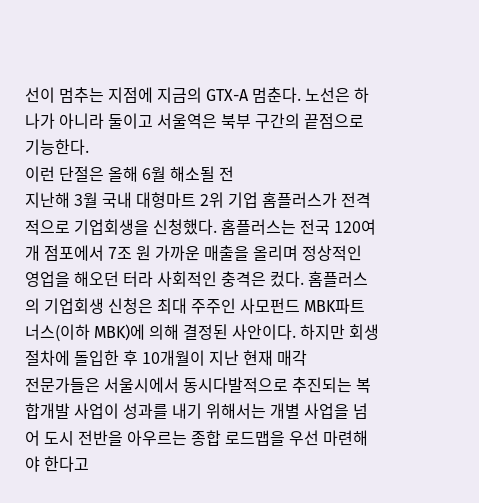선이 멈추는 지점에 지금의 GTX-A 멈춘다. 노선은 하나가 아니라 둘이고 서울역은 북부 구간의 끝점으로 기능한다.
이런 단절은 올해 6월 해소될 전
지난해 3월 국내 대형마트 2위 기업 홈플러스가 전격적으로 기업회생을 신청했다. 홈플러스는 전국 120여 개 점포에서 7조 원 가까운 매출을 올리며 정상적인 영업을 해오던 터라 사회적인 충격은 컸다. 홈플러스의 기업회생 신청은 최대 주주인 사모펀드 MBK파트너스(이하 MBK)에 의해 결정된 사안이다. 하지만 회생절차에 돌입한 후 10개월이 지난 현재 매각
전문가들은 서울시에서 동시다발적으로 추진되는 복합개발 사업이 성과를 내기 위해서는 개별 사업을 넘어 도시 전반을 아우르는 종합 로드맵을 우선 마련해야 한다고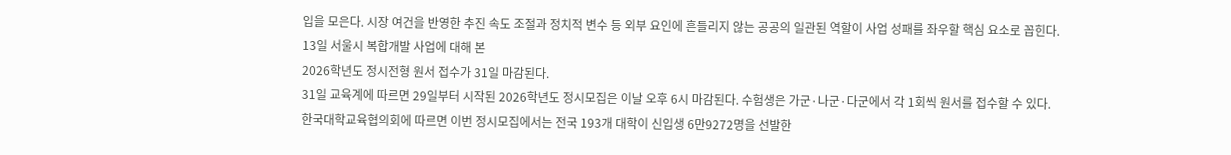입을 모은다. 시장 여건을 반영한 추진 속도 조절과 정치적 변수 등 외부 요인에 흔들리지 않는 공공의 일관된 역할이 사업 성패를 좌우할 핵심 요소로 꼽힌다.
13일 서울시 복합개발 사업에 대해 본
2026학년도 정시전형 원서 접수가 31일 마감된다.
31일 교육계에 따르면 29일부터 시작된 2026학년도 정시모집은 이날 오후 6시 마감된다. 수험생은 가군·나군·다군에서 각 1회씩 원서를 접수할 수 있다.
한국대학교육협의회에 따르면 이번 정시모집에서는 전국 193개 대학이 신입생 6만9272명을 선발한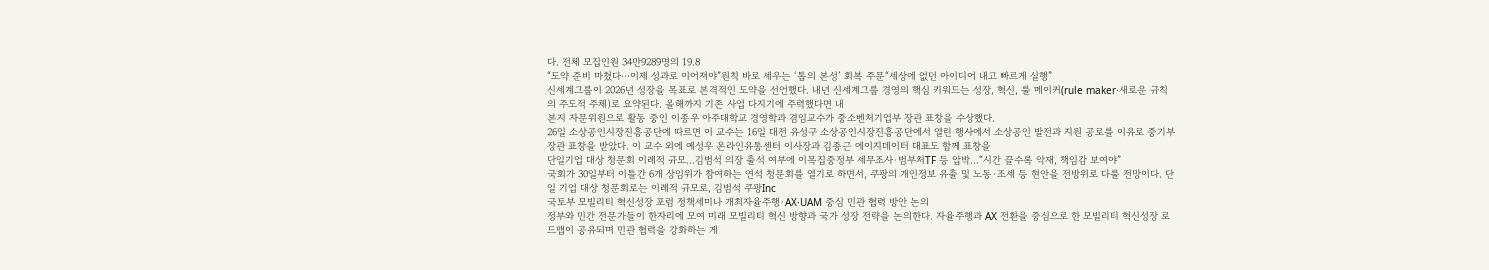다. 전체 모집인원 34만9289명의 19.8
“도약 준비 마쳤다⋯이제 성과로 이어져야”원칙 바로 세우는 ‘톱의 본성’ 회복 주문“세상에 없던 아이디어 내고 빠르게 실행”
신세계그룹이 2026년 성장을 목표로 본격적인 도약을 선언했다. 내년 신세계그룹 경영의 핵심 키워드는 성장, 혁신, 룰 메이커(rule maker·새로운 규칙의 주도적 주체)로 요약된다. 올해까지 기존 사업 다지기에 주력했다면 내
본지 자문위원으로 활동 중인 이종우 아주대학교 경영학과 겸임교수가 중소벤처기업부 장관 표창을 수상했다.
26일 소상공인시장진흥공단에 따르면 이 교수는 16일 대전 유성구 소상공인시장진흥공단에서 열린 행사에서 소상공인 발전과 지원 공로를 이유로 중기부 장관 표창을 받았다. 이 교수 외에 예성우 온라인유통센터 이사장과 김종근 에이지데이터 대표도 함께 표창을
단일기업 대상 청문회 이례적 규모...김범석 의장 출석 여부에 이목집중정부 세무조사·범부처TF 등 압박...“시간 끌수록 악재, 책임감 보여야”
국회가 30일부터 이틀간 6개 상임위가 참여하는 연석 청문회를 열기로 하면서, 쿠팡의 개인정보 유출 및 노동·조세 등 현안을 전방위로 다룰 전망이다. 단일 기업 대상 청문회로는 이례적 규모로, 김범석 쿠팡Inc
국토부 모빌리티 혁신성장 포럼 정책세미나 개최자율주행·AX·UAM 중심 민관 협력 방안 논의
정부와 민간 전문가들이 한자리에 모여 미래 모빌리티 혁신 방향과 국가 성장 전략을 논의한다. 자율주행과 AX 전환을 중심으로 한 모빌리티 혁신성장 로드맵이 공유되며 민관 협력을 강화하는 게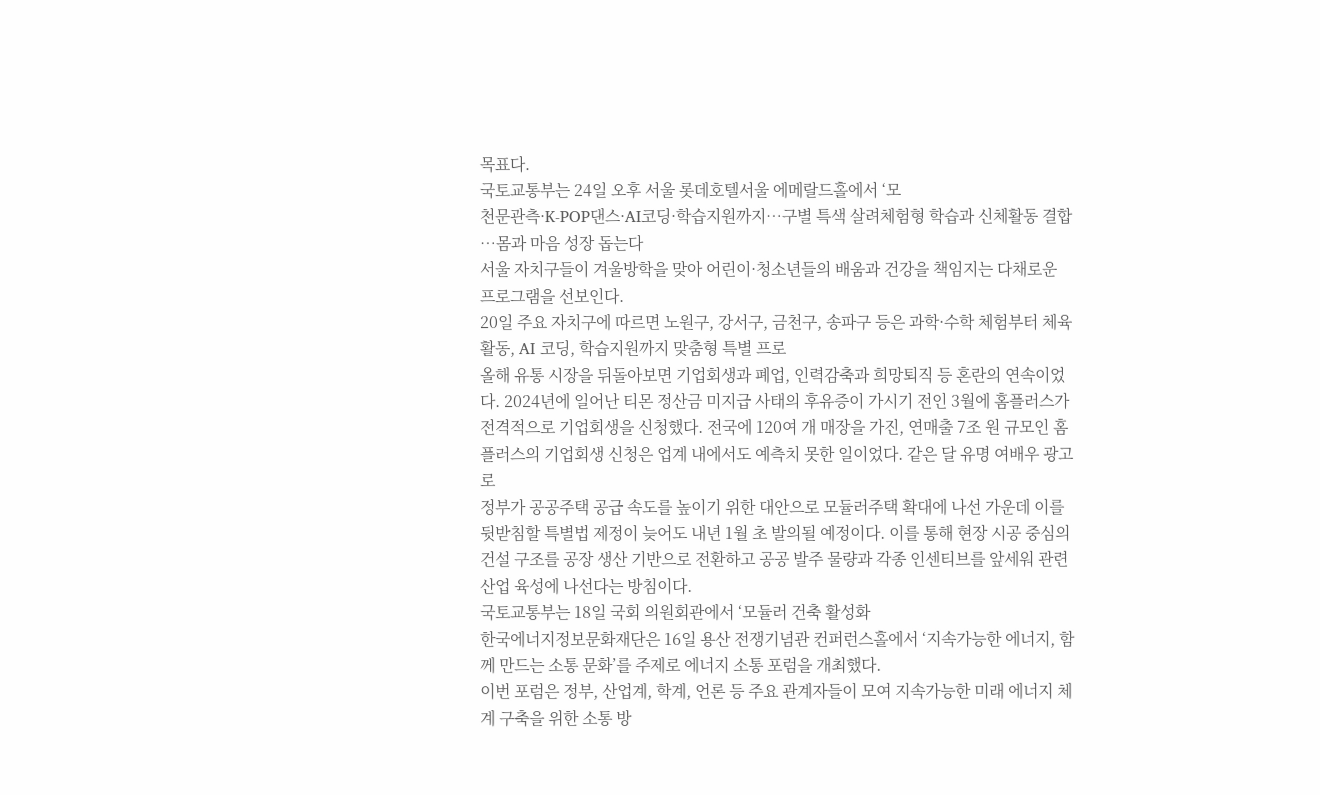목표다.
국토교통부는 24일 오후 서울 롯데호텔서울 에메랄드홀에서 ‘모
천문관측·K-POP댄스·AI코딩·학습지원까지⋯구별 특색 살려체험형 학습과 신체활동 결합⋯몸과 마음 성장 돕는다
서울 자치구들이 겨울방학을 맞아 어린이·청소년들의 배움과 건강을 책임지는 다채로운 프로그램을 선보인다.
20일 주요 자치구에 따르면 노원구, 강서구, 금천구, 송파구 등은 과학·수학 체험부터 체육활동, AI 코딩, 학습지원까지 맞춤형 특별 프로
올해 유통 시장을 뒤돌아보면 기업회생과 폐업, 인력감축과 희망퇴직 등 혼란의 연속이었다. 2024년에 일어난 티몬 정산금 미지급 사태의 후유증이 가시기 전인 3월에 홈플러스가 전격적으로 기업회생을 신청했다. 전국에 120여 개 매장을 가진, 연매출 7조 원 규모인 홈플러스의 기업회생 신청은 업계 내에서도 예측치 못한 일이었다. 같은 달 유명 여배우 광고로
정부가 공공주택 공급 속도를 높이기 위한 대안으로 모듈러주택 확대에 나선 가운데 이를 뒷받침할 특별법 제정이 늦어도 내년 1월 초 발의될 예정이다. 이를 통해 현장 시공 중심의 건설 구조를 공장 생산 기반으로 전환하고 공공 발주 물량과 각종 인센티브를 앞세워 관련 산업 육성에 나선다는 방침이다.
국토교통부는 18일 국회 의원회관에서 ‘모듈러 건축 활성화
한국에너지정보문화재단은 16일 용산 전쟁기념관 컨퍼런스홀에서 ‘지속가능한 에너지, 함께 만드는 소통 문화’를 주제로 에너지 소통 포럼을 개최했다.
이번 포럼은 정부, 산업계, 학계, 언론 등 주요 관계자들이 모여 지속가능한 미래 에너지 체계 구축을 위한 소통 방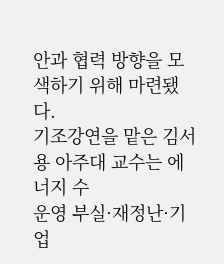안과 협력 방향을 모색하기 위해 마련됐다.
기조강연을 맡은 김서용 아주대 교수는 에너지 수
운영 부실·재정난·기업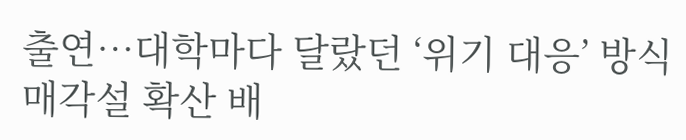출연…대학마다 달랐던 ‘위기 대응’ 방식매각설 확산 배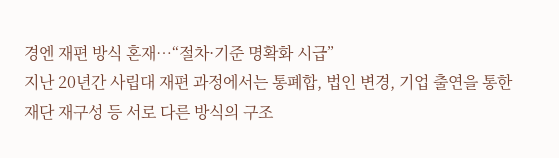경엔 재편 방식 혼재…“절차·기준 명확화 시급”
지난 20년간 사립대 재편 과정에서는 통폐합, 법인 변경, 기업 출연을 통한 재단 재구성 등 서로 다른 방식의 구조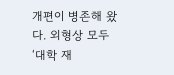개편이 병존해 왔다. 외형상 모두 ‘대학 재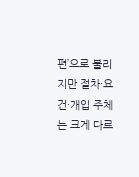편’으로 불리지만 절차·요건·개입 주체는 크게 다르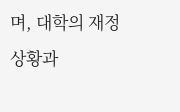며, 대학의 재정 상황과